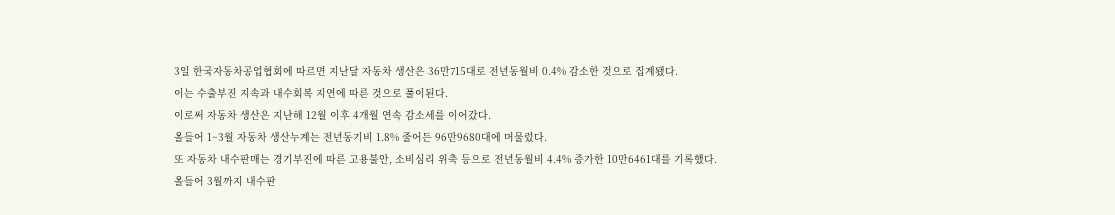3일 한국자동차공업협회에 따르면 지난달 자동차 생산은 36만715대로 전년동월비 0.4% 감소한 것으로 집계됐다.
이는 수출부진 지속과 내수회복 지연에 따른 것으로 풀이된다.
이로써 자동차 생산은 지난해 12월 이후 4개월 연속 감소세를 이어갔다.
올들어 1~3월 자동차 생산누계는 전년동기비 1.8% 줄어든 96만9680대에 머물렀다.
또 자동차 내수판매는 경기부진에 따른 고용불안, 소비심리 위축 등으로 전년동월비 4.4% 증가한 10만6461대를 기록했다.
올들어 3월까지 내수판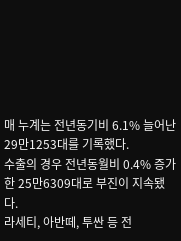매 누계는 전년동기비 6.1% 늘어난 29만1253대를 기록했다.
수출의 경우 전년동월비 0.4% 증가한 25만6309대로 부진이 지속됐다.
라세티, 아반떼, 투싼 등 전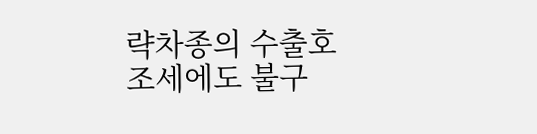략차종의 수출호조세에도 불구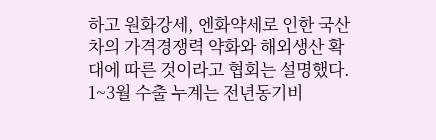하고 원화강세, 엔화약세로 인한 국산차의 가격경쟁력 약화와 해외생산 확대에 따른 것이라고 협회는 설명했다.
1~3월 수출 누계는 전년동기비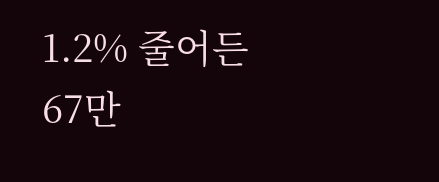1.2% 줄어든 67만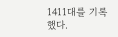1411대를 기록했다.